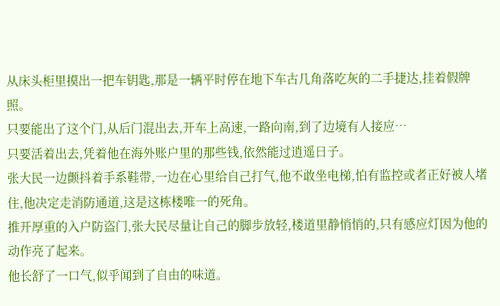从床头柜里摸出一把车钥匙,那是一辆平时停在地下车古几角落吃灰的二手捷达,挂着假牌照。
只要能出了这个门,从后门混出去,开车上高速,一路向南,到了边境有人接应…
只要活着出去,凭着他在海外账户里的那些钱,依然能过逍遥日子。
张大民一边颤抖着手系鞋带,一边在心里给自己打气,他不敢坐电梯,怕有监控或者正好被人堵住,他决定走消防通道,这是这栋楼唯一的死角。
推开厚重的入户防盗门,张大民尽量让自己的脚步放轻,楼道里静悄悄的,只有感应灯因为他的动作亮了起来。
他长舒了一口气,似乎闻到了自由的味道。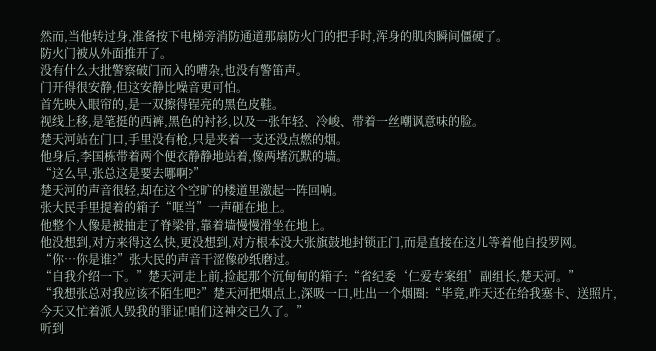然而,当他转过身,准备按下电梯旁消防通道那扇防火门的把手时,浑身的肌肉瞬间僵硬了。
防火门被从外面推开了。
没有什么大批警察破门而入的嘈杂,也没有警笛声。
门开得很安静,但这安静比噪音更可怕。
首先映入眼帘的,是一双擦得锃亮的黑色皮鞋。
视线上移,是笔挺的西裤,黑色的衬衫,以及一张年轻、冷峻、带着一丝嘲讽意味的脸。
楚天河站在门口,手里没有枪,只是夹着一支还没点燃的烟。
他身后,李国栋带着两个便衣静静地站着,像两堵沉默的墙。
“这么早,张总这是要去哪啊?”
楚天河的声音很轻,却在这个空旷的楼道里激起一阵回响。
张大民手里提着的箱子“哐当”一声砸在地上。
他整个人像是被抽走了脊梁骨,靠着墙慢慢滑坐在地上。
他没想到,对方来得这么快,更没想到,对方根本没大张旗鼓地封锁正门,而是直接在这儿等着他自投罗网。
“你…你是谁?”张大民的声音干涩像砂纸磨过。
“自我介绍一下。”楚天河走上前,捡起那个沉甸甸的箱子:“省纪委‘仁爱专案组’副组长,楚天河。”
“我想张总对我应该不陌生吧?”楚天河把烟点上,深吸一口,吐出一个烟圈:“毕竟,昨天还在给我塞卡、送照片,今天又忙着派人毁我的罪证!咱们这神交已久了。”
听到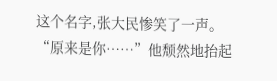这个名字,张大民惨笑了一声。
“原来是你……”他颓然地抬起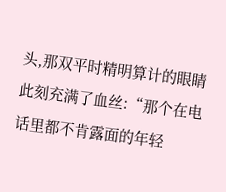头,那双平时精明算计的眼睛此刻充满了血丝:“那个在电话里都不肯露面的年轻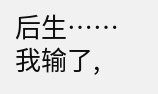后生……我输了,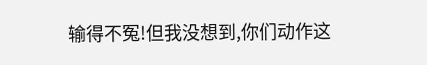输得不冤!但我没想到,你们动作这